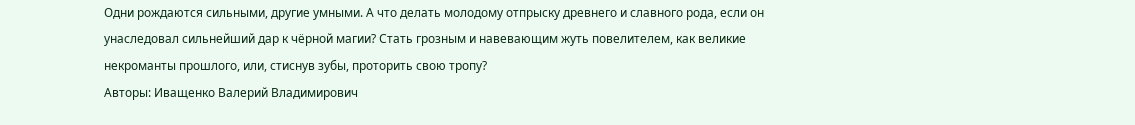Одни рождаются сильными, другие умными. А что делать молодому отпрыску древнего и славного рода, если он унаследовал сильнейший дар к чёрной магии? Стать грозным и навевающим жуть повелителем, как великие некроманты прошлого, или, стиснув зубы, проторить свою тропу?
Авторы: Иващенко Валерий Владимирович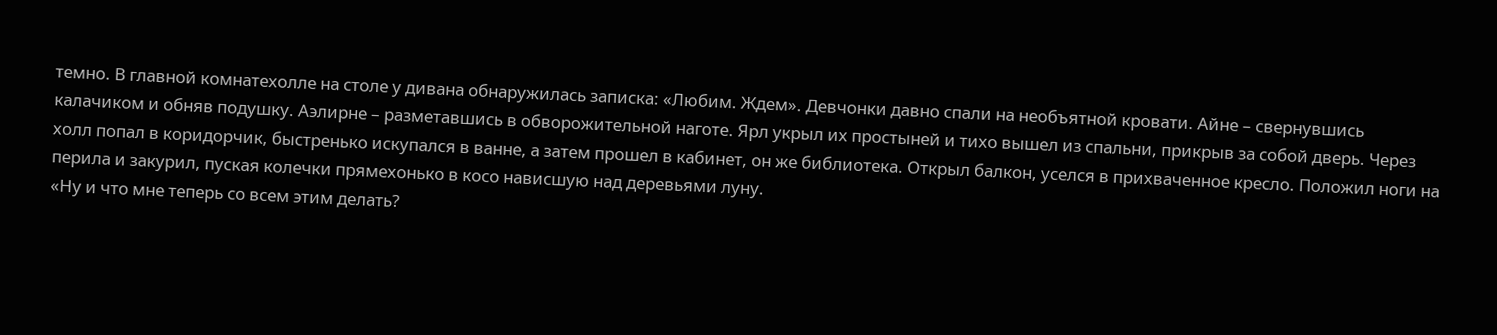темно. В главной комнатехолле на столе у дивана обнаружилась записка: «Любим. Ждем». Девчонки давно спали на необъятной кровати. Айне – свернувшись калачиком и обняв подушку. Аэлирне – разметавшись в обворожительной наготе. Ярл укрыл их простыней и тихо вышел из спальни, прикрыв за собой дверь. Через холл попал в коридорчик, быстренько искупался в ванне, а затем прошел в кабинет, он же библиотека. Открыл балкон, уселся в прихваченное кресло. Положил ноги на перила и закурил, пуская колечки прямехонько в косо нависшую над деревьями луну.
«Ну и что мне теперь со всем этим делать?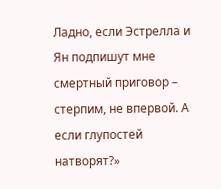Ладно, если Эстрелла и Ян подпишут мне смертный приговор – стерпим, не впервой. А если глупостей натворят?»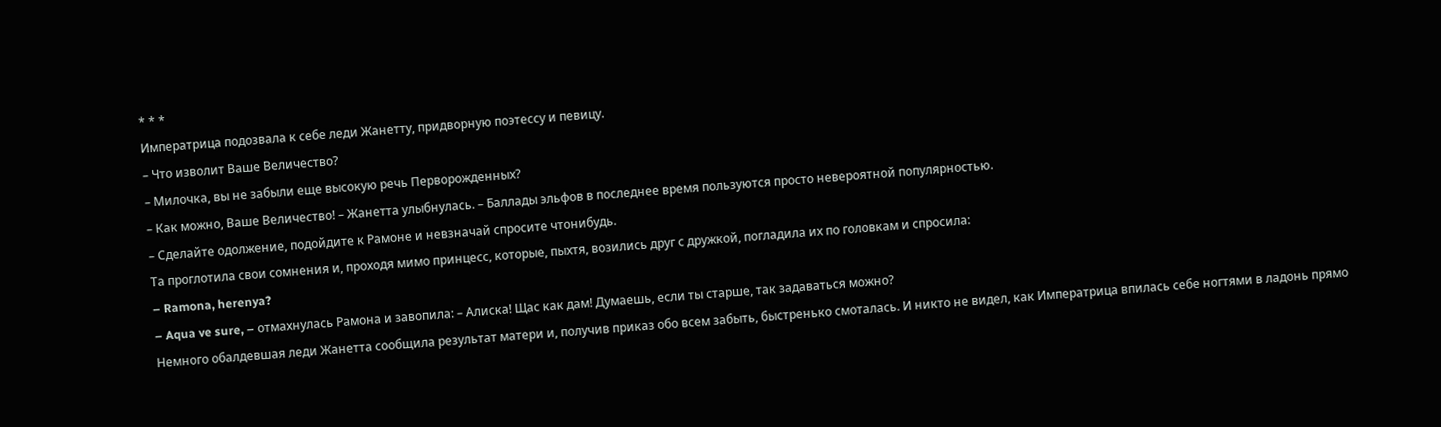* * *
Императрица подозвала к себе леди Жанетту, придворную поэтессу и певицу.
– Что изволит Ваше Величество?
– Милочка, вы не забыли еще высокую речь Перворожденных?
– Как можно, Ваше Величество! – Жанетта улыбнулась. – Баллады эльфов в последнее время пользуются просто невероятной популярностью.
– Сделайте одолжение, подойдите к Рамоне и невзначай спросите чтонибудь.
Та проглотила свои сомнения и, проходя мимо принцесс, которые, пыхтя, возились друг с дружкой, погладила их по головкам и спросила:
– Ramona, herenya?
– Aqua ve sure, – отмахнулась Рамона и завопила: – Алиска! Щас как дам! Думаешь, если ты старше, так задаваться можно?
Немного обалдевшая леди Жанетта сообщила результат матери и, получив приказ обо всем забыть, быстренько смоталась. И никто не видел, как Императрица впилась себе ногтями в ладонь прямо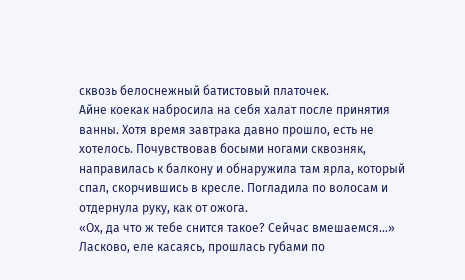сквозь белоснежный батистовый платочек.
Айне коекак набросила на себя халат после принятия ванны. Хотя время завтрака давно прошло, есть не хотелось. Почувствовав босыми ногами сквозняк, направилась к балкону и обнаружила там ярла, который спал, скорчившись в кресле. Погладила по волосам и отдернула руку, как от ожога.
«Ох, да что ж тебе снится такое? Сейчас вмешаемся…»
Ласково, еле касаясь, прошлась губами по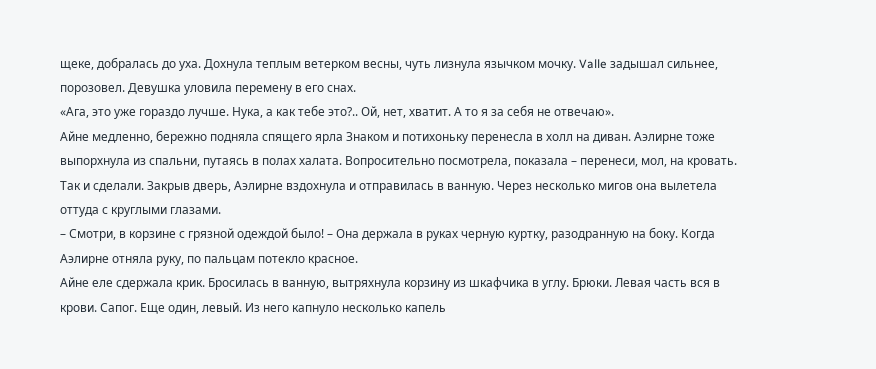щеке, добралась до уха. Дохнула теплым ветерком весны, чуть лизнула язычком мочку. Valle задышал сильнее, порозовел. Девушка уловила перемену в его снах.
«Ага, это уже гораздо лучше. Нука, а как тебе это?.. Ой, нет, хватит. А то я за себя не отвечаю».
Айне медленно, бережно подняла спящего ярла Знаком и потихоньку перенесла в холл на диван. Аэлирне тоже выпорхнула из спальни, путаясь в полах халата. Вопросительно посмотрела, показала – перенеси, мол, на кровать. Так и сделали. Закрыв дверь, Аэлирне вздохнула и отправилась в ванную. Через несколько мигов она вылетела оттуда с круглыми глазами.
– Смотри, в корзине с грязной одеждой было! – Она держала в руках черную куртку, разодранную на боку. Когда Аэлирне отняла руку, по пальцам потекло красное.
Айне еле сдержала крик. Бросилась в ванную, вытряхнула корзину из шкафчика в углу. Брюки. Левая часть вся в крови. Сапог. Еще один, левый. Из него капнуло несколько капель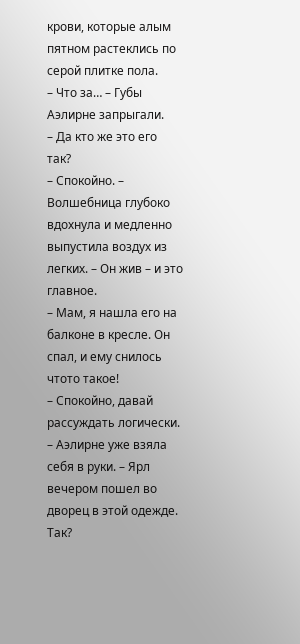крови, которые алым пятном растеклись по серой плитке пола.
– Что за… – Губы Аэлирне запрыгали.
– Да кто же это его так?
– Спокойно. – Волшебница глубоко вдохнула и медленно выпустила воздух из легких. – Он жив – и это главное.
– Мам, я нашла его на балконе в кресле. Он спал, и ему снилось чтото такое!
– Спокойно, давай рассуждать логически. – Аэлирне уже взяла себя в руки. – Ярл вечером пошел во дворец в этой одежде. Так?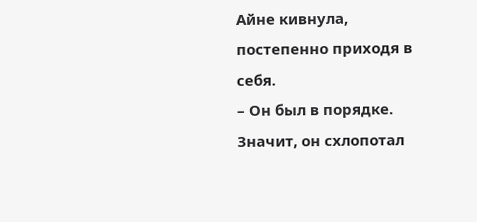Айне кивнула, постепенно приходя в себя.
– Он был в порядке. Значит, он схлопотал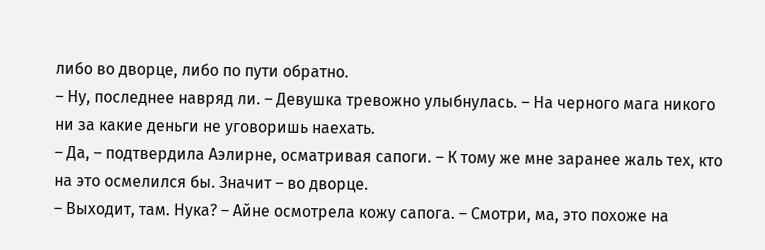либо во дворце, либо по пути обратно.
– Ну, последнее навряд ли. – Девушка тревожно улыбнулась. – На черного мага никого ни за какие деньги не уговоришь наехать.
– Да, – подтвердила Аэлирне, осматривая сапоги. – К тому же мне заранее жаль тех, кто на это осмелился бы. Значит – во дворце.
– Выходит, там. Нука? – Айне осмотрела кожу сапога. – Смотри, ма, это похоже на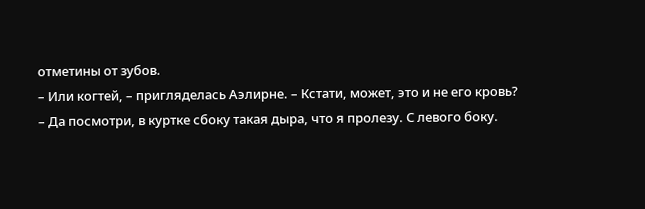отметины от зубов.
– Или когтей, – пригляделась Аэлирне. – Кстати, может, это и не его кровь?
– Да посмотри, в куртке сбоку такая дыра, что я пролезу. С левого боку.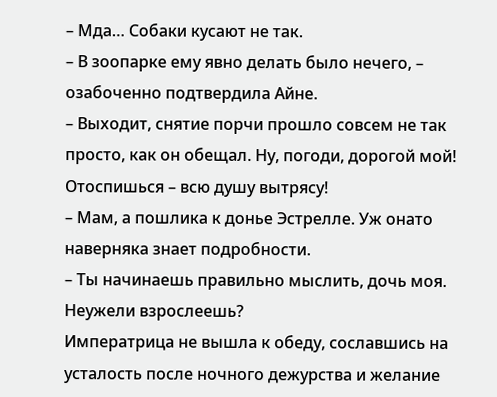– Мда… Собаки кусают не так.
– В зоопарке ему явно делать было нечего, – озабоченно подтвердила Айне.
– Выходит, снятие порчи прошло совсем не так просто, как он обещал. Ну, погоди, дорогой мой! Отоспишься – всю душу вытрясу!
– Мам, а пошлика к донье Эстрелле. Уж онато наверняка знает подробности.
– Ты начинаешь правильно мыслить, дочь моя. Неужели взрослеешь?
Императрица не вышла к обеду, сославшись на усталость после ночного дежурства и желание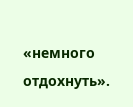«немного отдохнуть».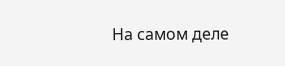На самом деле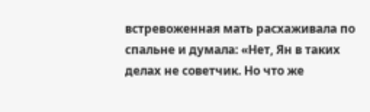встревоженная мать расхаживала по спальне и думала: «Нет, Ян в таких делах не советчик. Но что же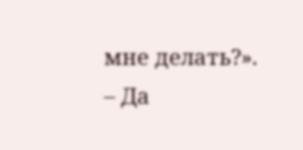мне делать?».
– Да